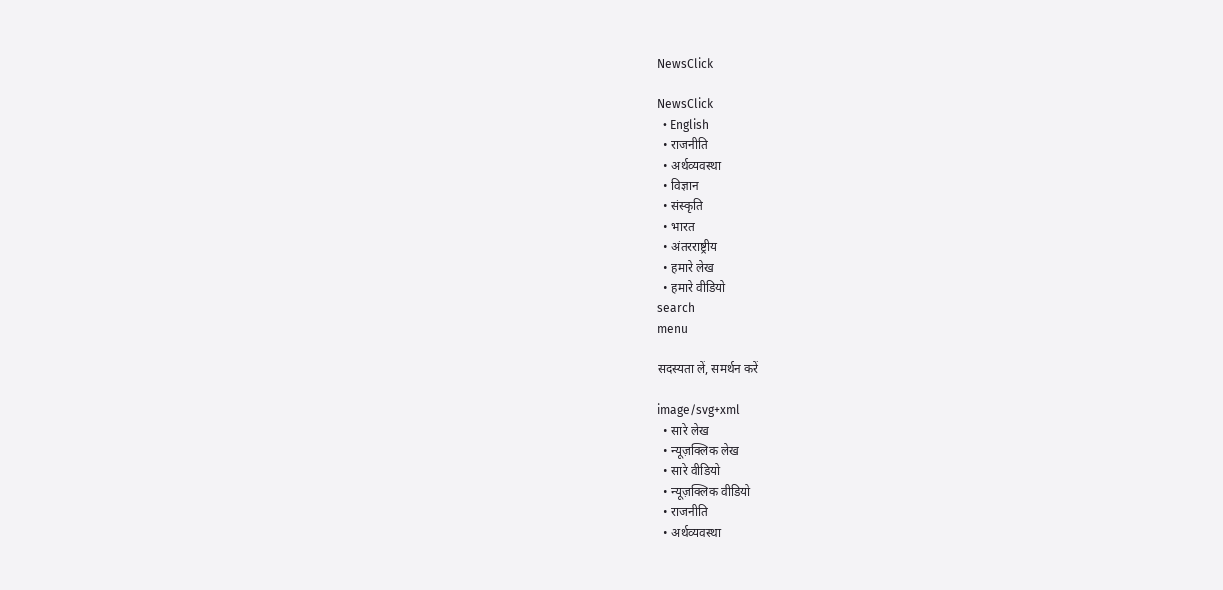NewsClick

NewsClick
  • English
  • राजनीति
  • अर्थव्यवस्था
  • विज्ञान
  • संस्कृति
  • भारत
  • अंतरराष्ट्रीय
  • हमारे लेख
  • हमारे वीडियो
search
menu

सदस्यता लें, समर्थन करें

image/svg+xml
  • सारे लेख
  • न्यूज़क्लिक लेख
  • सारे वीडियो
  • न्यूज़क्लिक वीडियो
  • राजनीति
  • अर्थव्यवस्था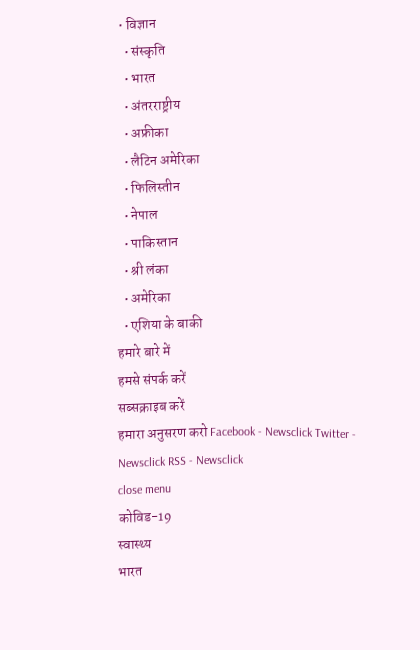• विज्ञान
  • संस्कृति
  • भारत
  • अंतरराष्ट्रीय
  • अफ्रीका
  • लैटिन अमेरिका
  • फिलिस्तीन
  • नेपाल
  • पाकिस्तान
  • श्री लंका
  • अमेरिका
  • एशिया के बाकी
हमारे बारे में
हमसे संपर्क करें
सब्सक्राइब करें
हमारा अनुसरण करो Facebook - Newsclick Twitter - Newsclick RSS - Newsclick
close menu
कोविड-19
स्वास्थ्य
भारत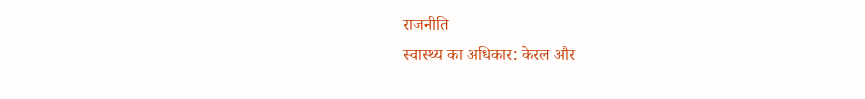राजनीति
स्वास्थ्य का अधिकार: केरल और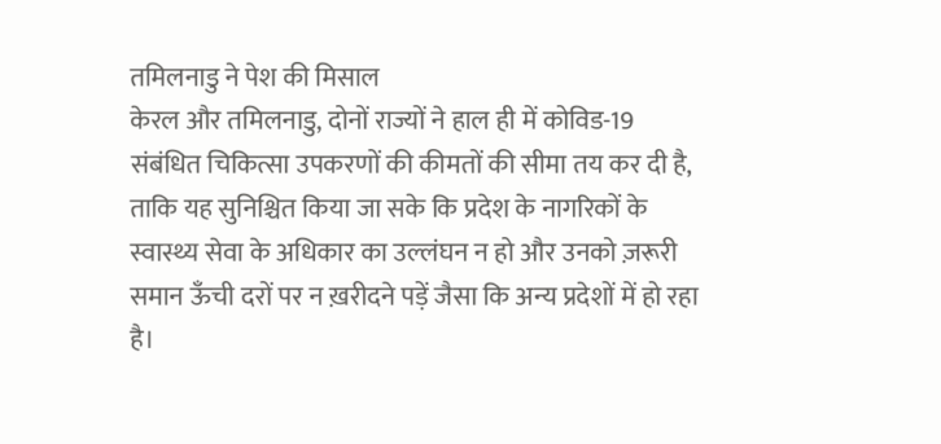तमिलनाडु ने पेश की मिसाल
केरल और तमिलनाडु, दोनों राज्यों ने हाल ही में कोविड-19 संबंधित चिकित्सा उपकरणों की कीमतों की सीमा तय कर दी है, ताकि यह सुनिश्चित किया जा सके कि प्रदेश के नागरिकों के स्वास्थ्य सेवा के अधिकार का उल्लंघन न हो और उनको ज़रूरी समान ऊँची दरों पर न ख़रीदने पड़ें जैसा कि अन्य प्रदेशों में हो रहा है।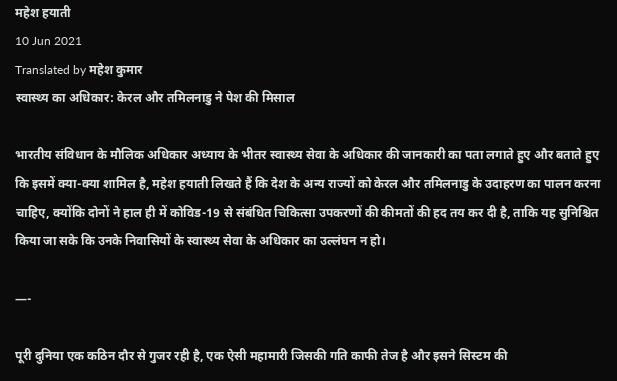महेश हयाती
10 Jun 2021
Translated by महेश कुमार
स्वास्थ्य का अधिकार: केरल और तमिलनाडु ने पेश की मिसाल

भारतीय संविधान के मौलिक अधिकार अध्याय के भीतर स्वास्थ्य सेवा के अधिकार की जानकारी का पता लगाते हुए और बताते हुए कि इसमें क्या-क्या शामिल है, महेश हयाती लिखते हैं कि देश के अन्य राज्यों को केरल और तमिलनाडु के उदाहरण का पालन करना चाहिए, क्योंकि दोनों ने हाल ही में कोविड-19 से संबंधित चिकित्सा उपकरणों की कीमतों की हद तय कर दी है, ताकि यह सुनिश्चित किया जा सके कि उनके निवासियों के स्वास्थ्य सेवा के अधिकार का उल्लंघन न हो।

—-

पूरी दुनिया एक कठिन दौर से गुजर रही है, एक ऐसी महामारी जिसकी गति काफी तेज है और इसने सिस्टम की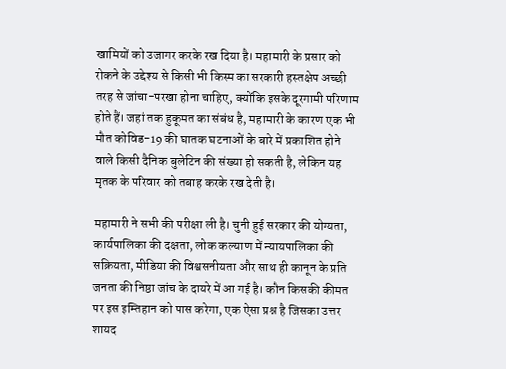खामियों को उजागर करके रख दिया है। महामारी के प्रसार को रोकने के उद्देश्य से किसी भी किस्म का सरकारी हस्तक्षेप अच्छी तरह से जांचा-परखा होना चाहिए, क्योंकि इसके दूरगामी परिणाम होते हैं। जहां तक हुकूमत का संबंध है, महामारी के कारण एक भी मौत कोविड-19 की घातक घटनाओं के बारे में प्रकाशित होने वाले किसी दैनिक बुलेटिन की संख्या हो सकती है, लेकिन यह मृतक के परिवार को तबाह करके रख देती है।

महामारी ने सभी की परीक्षा ली है। चुनी हुई सरकार की योग्यता, कार्यपालिका की दक्षता, लोक कल्याण में न्यायपालिका की सक्रियता, मीडिया की विश्वसनीयता और साथ ही कानून के प्रति जनता की निष्ठा जांच के दायरे में आ गई है। कौन किसकी कीमत पर इस इम्तिहान को पास करेगा, एक ऐसा प्रश्न है जिसका उत्तर शायद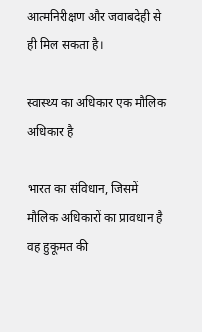आत्मनिरीक्षण और जवाबदेही से ही मिल सकता है।

स्वास्थ्य का अधिकार एक मौलिक अधिकार है

भारत का संविधान, जिसमें मौलिक अधिकारों का प्रावधान है वह हुकूमत की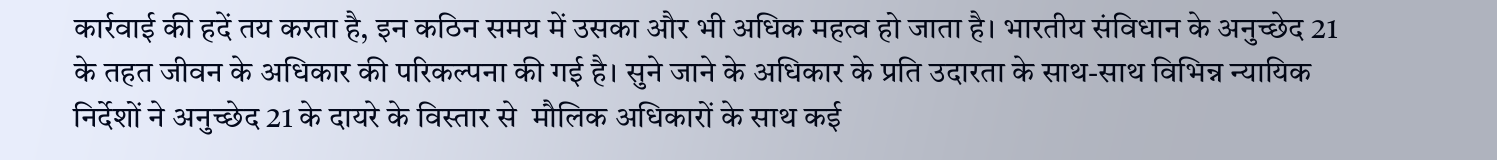कार्रवाई की हदें तय करता है, इन कठिन समय में उसका और भी अधिक महत्व हो जाता है। भारतीय संविधान के अनुच्छेद 21 के तहत जीवन के अधिकार की परिकल्पना की गई है। सुने जाने के अधिकार के प्रति उदारता के साथ-साथ विभिन्न न्यायिक निर्देशों ने अनुच्छेद 21 के दायरे के विस्तार से  मौलिक अधिकारों के साथ कई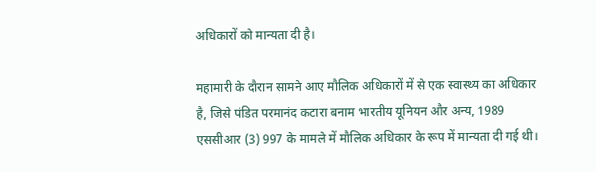अधिकारों को मान्यता दी है।

महामारी के दौरान सामने आए मौलिक अधिकारों में से एक स्वास्थ्य का अधिकार है, जिसे पंडित परमानंद कटारा बनाम भारतीय यूनियन और अन्य, 1989 एससीआर (3) 997 के मामले में मौलिक अधिकार के रूप में मान्यता दी गई थी।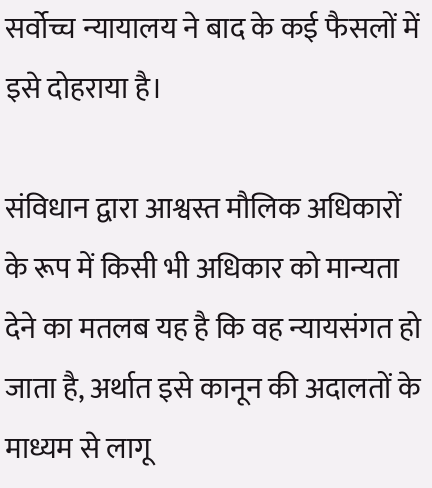सर्वोच्च न्यायालय ने बाद के कई फैसलों में इसे दोहराया है।

संविधान द्वारा आश्वस्त मौलिक अधिकारों के रूप में किसी भी अधिकार को मान्यता देने का मतलब यह है कि वह न्यायसंगत हो जाता है, अर्थात इसे कानून की अदालतों के माध्यम से लागू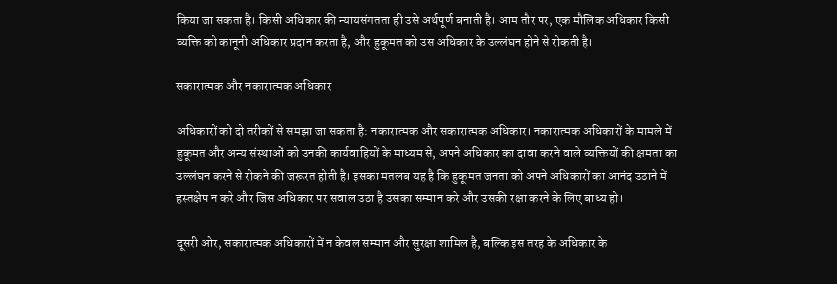किया जा सकता है। किसी अधिकार की न्यायसंगतता ही उसे अर्थपूर्ण बनाती है। आम तौर पर, एक मौलिक अधिकार किसी व्यक्ति को कानूनी अधिकार प्रदान करता है, और हुकूमत को उस अधिकार के उल्लंघन होने से रोकती है।

सकारात्मक और नकारात्मक अधिकार

अधिकारों को दो तरीकों से समझा जा सकता है: नकारात्मक और सकारात्मक अधिकार। नकारात्मक अधिकारों के मामले में हुकूमत और अन्य संस्थाओं को उनकी कार्यवाहियों के माध्यम से, अपने अधिकार का दावा करने वाले व्यक्तियों की क्षमता का उल्लंघन करने से रोकने की जरूरत होती है। इसका मतलब यह है कि हुकूमत जनता को अपने अधिकारों का आनंद उठाने में हस्तक्षेप न करे और जिस अधिकार पर सवाल उठा है उसका सम्मान करे और उसकी रक्षा करने के लिए बाध्य हो।

दूसरी ओर, सकारात्मक अधिकारों में न केवल सम्मान और सुरक्षा शामिल है, बल्कि इस तरह के अधिकार के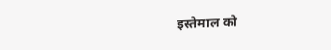इस्तेमाल को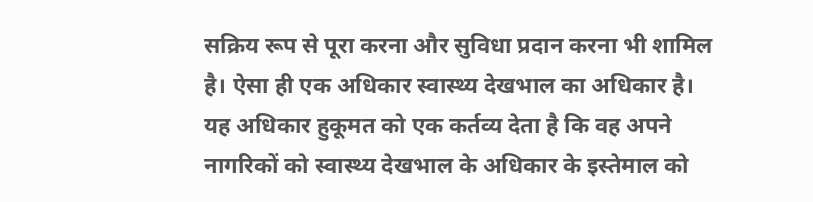सक्रिय रूप से पूरा करना और सुविधा प्रदान करना भी शामिल है। ऐसा ही एक अधिकार स्वास्थ्य देखभाल का अधिकार है। यह अधिकार हुकूमत को एक कर्तव्य देता है कि वह अपने नागरिकों को स्वास्थ्य देखभाल के अधिकार के इस्तेमाल को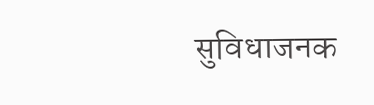सुविधाजनक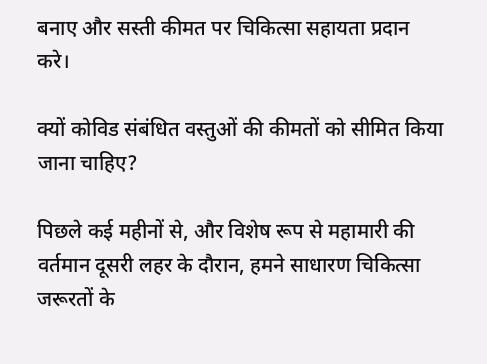बनाए और सस्ती कीमत पर चिकित्सा सहायता प्रदान करे।

क्यों कोविड संबंधित वस्तुओं की कीमतों को सीमित किया जाना चाहिए?

पिछले कई महीनों से, और विशेष रूप से महामारी की वर्तमान दूसरी लहर के दौरान, हमने साधारण चिकित्सा जरूरतों के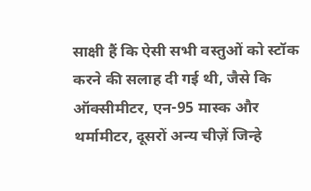साक्षी हैं कि ऐसी सभी वस्तुओं को स्टॉक करने की सलाह दी गई थी, जैसे कि ऑक्सीमीटर, एन-95 मास्क और थर्मामीटर, दूसरों अन्य चीज़ें जिन्हे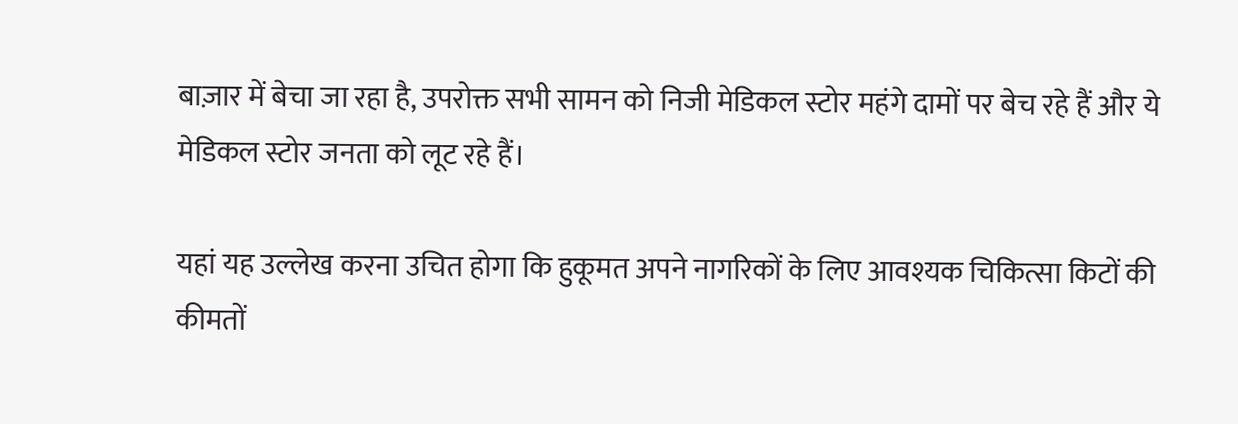बाज़ार में बेचा जा रहा है, उपरोक्त सभी सामन को निजी मेडिकल स्टोर महंगे दामों पर बेच रहे हैं और ये मेडिकल स्टोर जनता को लूट रहे हैं।

यहां यह उल्लेख करना उचित होगा कि हुकूमत अपने नागरिकों के लिए आवश्यक चिकित्सा किटों की कीमतों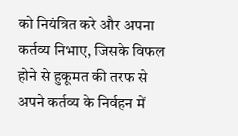को नियंत्रित करे और अपना कर्तव्य निभाए, जिसके विफल होने से हुकूमत की तरफ से अपने कर्तव्य के निर्वहन में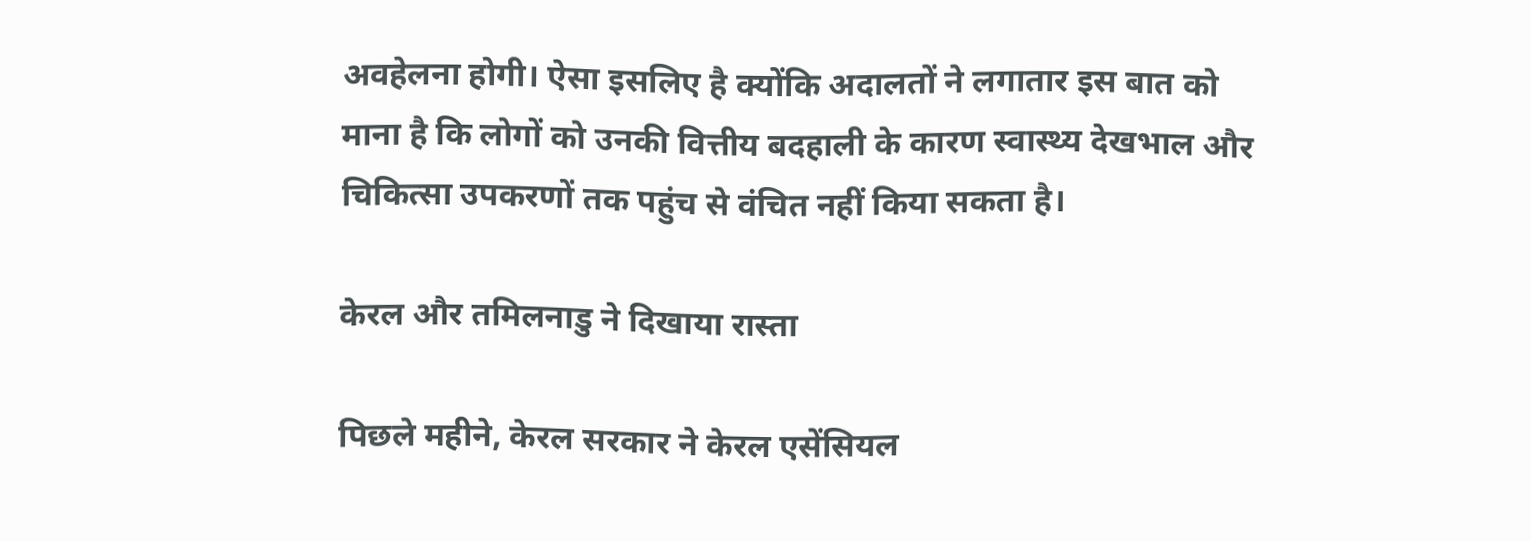अवहेलना होगी। ऐसा इसलिए है क्योंकि अदालतों ने लगातार इस बात को माना है कि लोगों को उनकी वित्तीय बदहाली के कारण स्वास्थ्य देखभाल और चिकित्सा उपकरणों तक पहुंच से वंचित नहीं किया सकता है।

केरल और तमिलनाडु ने दिखाया रास्ता

पिछले महीने, केरल सरकार ने केरल एसेंसियल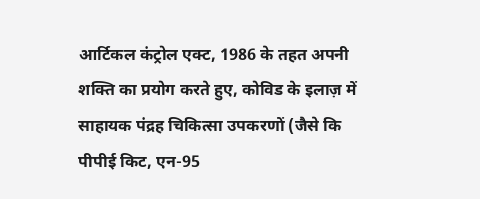आर्टिकल कंट्रोल एक्ट, 1986 के तहत अपनी शक्ति का प्रयोग करते हुए, कोविड के इलाज़ में साहायक पंद्रह चिकित्सा उपकरणों (जैसे कि पीपीई किट, एन-95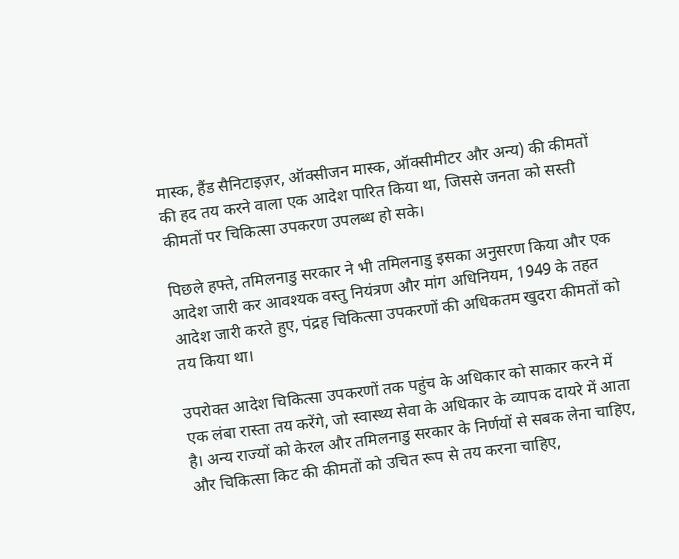मास्क, हैंड सैनिटाइज़र, ऑक्सीजन मास्क, ऑक्सीमीटर और अन्य) की कीमतों की हद तय करने वाला एक आदेश पारित किया था, जिससे जनता को सस्ती कीमतों पर चिकित्सा उपकरण उपलब्ध हो सके।

पिछले हफ्ते, तमिलनाडु सरकार ने भी तमिलनाडु इसका अनुसरण किया और एक आदेश जारी कर आवश्यक वस्तु नियंत्रण और मांग अधिनियम, 1949 के तहत आदेश जारी करते हुए, पंद्रह चिकित्सा उपकरणों की अधिकतम खुदरा कीमतों को तय किया था।

उपरोक्त आदेश चिकित्सा उपकरणों तक पहुंच के अधिकार को साकार करने में एक लंबा रास्ता तय करेंगे, जो स्वास्थ्य सेवा के अधिकार के व्यापक दायरे में आता है। अन्य राज्यों को केरल और तमिलनाडु सरकार के निर्णयों से सबक लेना चाहिए, और चिकित्सा किट की कीमतों को उचित रूप से तय करना चाहिए,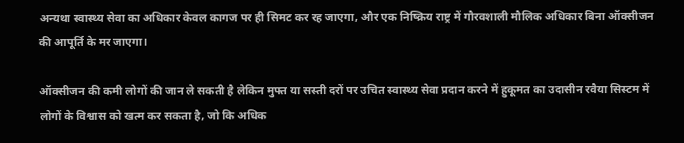अन्यथा स्वास्थ्य सेवा का अधिकार केवल कागज पर ही सिमट कर रह जाएगा, और एक निष्क्रिय राष्ट्र में गौरवशाली मौलिक अधिकार बिना ऑक्सीजन की आपूर्ति के मर जाएगा।

ऑक्सीजन की कमी लोगों की जान ले सकती है लेकिन मुफ्त या सस्ती दरों पर उचित स्वास्थ्य सेवा प्रदान करने में हुकूमत का उदासीन रवैया सिस्टम में लोगों के विश्वास को खत्म कर सकता है, जो कि अधिक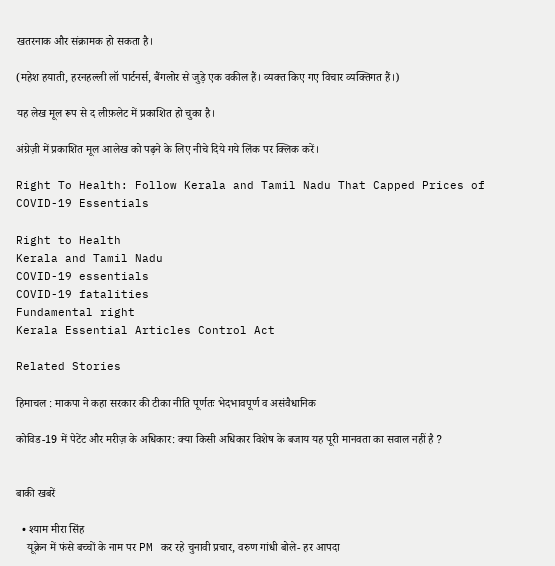खतरनाक और संक्रामक हो सकता है।

(महेश हयाती, हरनहल्ली लॉ पार्टनर्स, बैंगलोर से जुड़े एक वकील हैं। व्यक्त किए गए विचार व्यक्तिगत हैं।)

यह लेख मूल रूप से द लीफ़लेट में प्रकाशित हो चुका है।

अंग्रेज़ी में प्रकाशित मूल आलेख को पढ़ने के लिए नीचे दिये गये लिंक पर क्लिक करें।

Right To Health: Follow Kerala and Tamil Nadu That Capped Prices of COVID-19 Essentials

Right to Health
Kerala and Tamil Nadu
COVID-19 essentials
COVID-19 fatalities
Fundamental right
Kerala Essential Articles Control Act

Related Stories

हिमाचल : माकपा ने कहा सरकार की टीका नीति पूर्णतः भेदभावपूर्ण व असंवैधानिक

कोविड-19 में पेटेंट और मरीज़ के अधिकार: क्या किसी अधिकार विशेष के बजाय यह पूरी मानवता का सवाल नहीं है ?


बाकी खबरें

  • श्याम मीरा सिंह
    यूक्रेन में फंसे बच्चों के नाम पर PM कर रहे चुनावी प्रचार, वरुण गांधी बोले- हर आपदा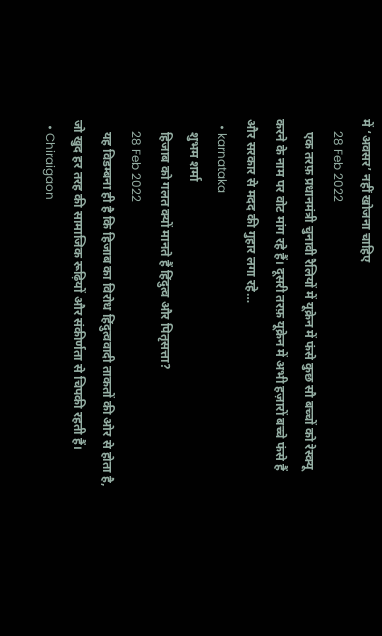में ‘अवसर’ नहीं खोजना चाहिए
    28 Feb 2022
    एक तरफ़ प्रधानमंत्री चुनावी रैलियों में यूक्रेन में फंसे कुछ सौ बच्चों को रेस्क्यू करने के नाम पर वोट मांग रहे हैं। दूसरी तरफ़ यूक्रेन में अभी हज़ारों बच्चे फंसे हैं और सरकार से मदद की गुहार लगा रहे…
  • karnataka
    शुभम शर्मा
    हिजाब को गलत क्यों मानते हैं हिंदुत्व और पितृसत्ता?
    28 Feb 2022
    यह विडम्बना ही है कि हिजाब का विरोध हिंदुत्ववादी ताकतों की ओर से होता है, जो खुद हर तरह की सामाजिक रूढ़ियों और संकीर्णता से चिपकी रहती हैं।
  • Chiraigaon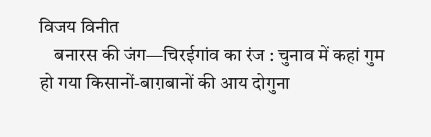विजय विनीत
    बनारस की जंग—चिरईगांव का रंज : चुनाव में कहां गुम हो गया किसानों-बाग़बानों की आय दोगुना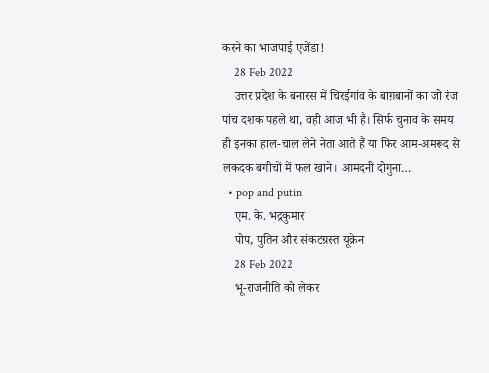करने का भाजपाई एजेंडा!
    28 Feb 2022
    उत्तर प्रदेश के बनारस में चिरईगांव के बाग़बानों का जो रंज पांच दशक पहले था, वही आज भी है। सिर्फ चुनाव के समय ही इनका हाल-चाल लेने नेता आते हैं या फिर आम-अमरूद से लकदक बगीचों में फल खाने। आमदनी दोगुना…
  • pop and putin
    एम. के. भद्रकुमार
    पोप, पुतिन और संकटग्रस्त यूक्रेन
    28 Feb 2022
    भू-राजनीति को लेकर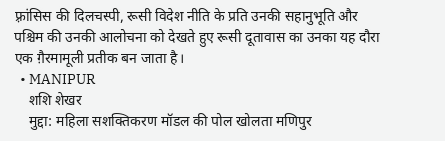फ़्रांसिस की दिलचस्पी, रूसी विदेश नीति के प्रति उनकी सहानुभूति और पश्चिम की उनकी आलोचना को देखते हुए रूसी दूतावास का उनका यह दौरा एक ग़ैरमामूली प्रतीक बन जाता है।
  • MANIPUR
    शशि शेखर
    मुद्दा: महिला सशक्तिकरण मॉडल की पोल खोलता मणिपुर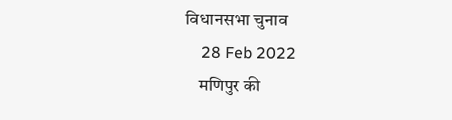विधानसभा चुनाव
    28 Feb 2022
    मणिपुर की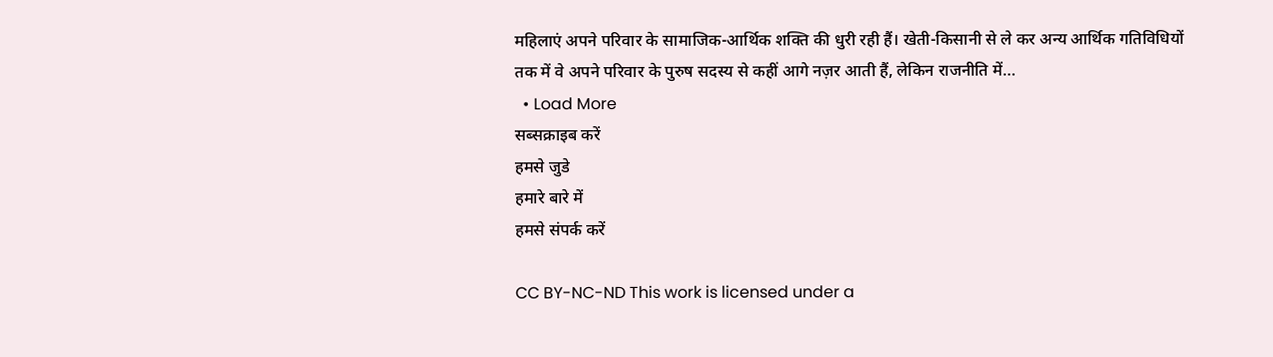महिलाएं अपने परिवार के सामाजिक-आर्थिक शक्ति की धुरी रही हैं। खेती-किसानी से ले कर अन्य आर्थिक गतिविधियों तक में वे अपने परिवार के पुरुष सदस्य से कहीं आगे नज़र आती हैं, लेकिन राजनीति में…
  • Load More
सब्सक्राइब करें
हमसे जुडे
हमारे बारे में
हमसे संपर्क करें

CC BY-NC-ND This work is licensed under a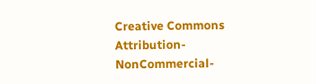Creative Commons Attribution-NonCommercial-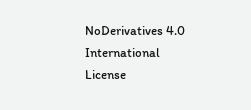NoDerivatives 4.0 International License